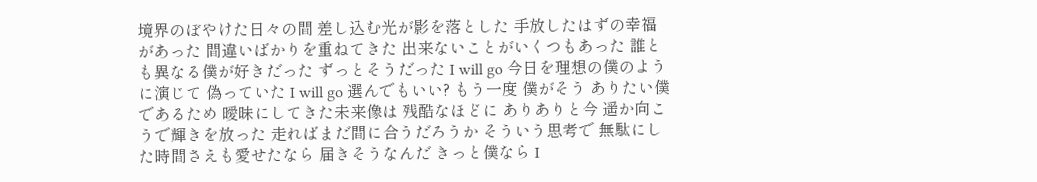境界のぼやけた日々の間 差し込む光が影を落とした 手放したはずの幸福があった 間違いばかりを重ねてきた 出来ないことがいくつもあった 誰とも異なる僕が好きだった ずっとそうだった I will go 今日を理想の僕のように演じて 偽っていた I will go 選んでもいい? もう一度 僕がそう ありたい僕であるため 曖昧にしてきた未来像は 残酷なほどに ありありと今 遥か向こうで輝きを放った 走ればまだ間に合うだろうか そういう思考で 無駄にした時間さえも愛せたなら 届きそうなんだ きっと僕なら I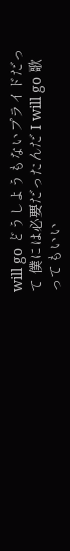will go どうしようもないプライドだって 僕には必要だったんだ I will go 歌ってもいい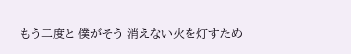もう二度と 僕がそう 消えない火を灯すため